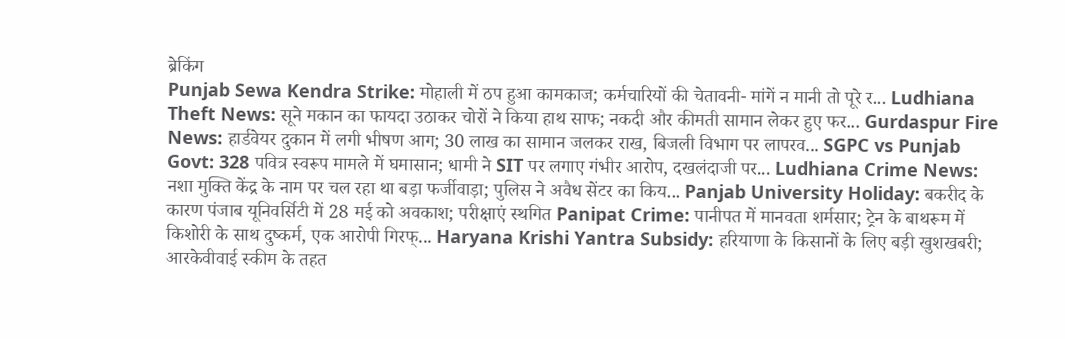ब्रेकिंग
Punjab Sewa Kendra Strike: मोहाली में ठप हुआ कामकाज; कर्मचारियों की चेतावनी- मांगें न मानी तो पूरे र... Ludhiana Theft News: सूने मकान का फायदा उठाकर चोरों ने किया हाथ साफ; नकदी और कीमती सामान लेकर हुए फर... Gurdaspur Fire News: हार्डवेयर दुकान में लगी भीषण आग; 30 लाख का सामान जलकर राख, बिजली विभाग पर लापरव... SGPC vs Punjab Govt: 328 पवित्र स्वरूप मामले में घमासान; धामी ने SIT पर लगाए गंभीर आरोप, दखलंदाजी पर... Ludhiana Crime News: नशा मुक्ति केंद्र के नाम पर चल रहा था बड़ा फर्जीवाड़ा; पुलिस ने अवैध सेंटर का किय... Panjab University Holiday: बकरीद के कारण पंजाब यूनिवर्सिटी में 28 मई को अवकाश; परीक्षाएं स्थगित Panipat Crime: पानीपत में मानवता शर्मसार; ट्रेन के बाथरूम में किशोरी के साथ दुष्कर्म, एक आरोपी गिरफ्... Haryana Krishi Yantra Subsidy: हरियाणा के किसानों के लिए बड़ी खुशखबरी; आरकेवीवाई स्कीम के तहत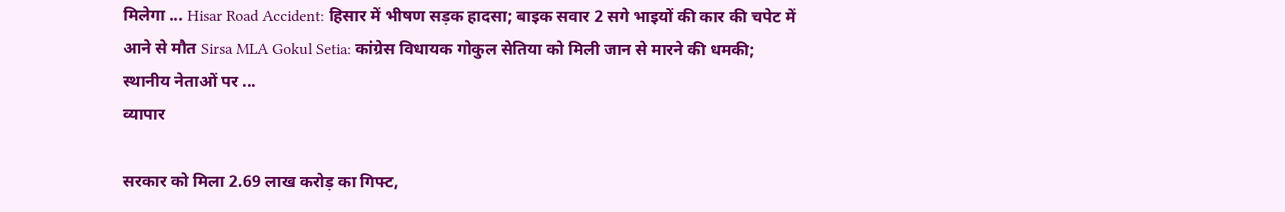मिलेगा ... Hisar Road Accident: हिसार में भीषण सड़क हादसा; बाइक सवार 2 सगे भाइयों की कार की चपेट में आने से मौत Sirsa MLA Gokul Setia: कांग्रेस विधायक गोकुल सेतिया को मिली जान से मारने की धमकी; स्थानीय नेताओं पर ...
व्यापार

सरकार को मिला 2.69 लाख करोड़ का गिफ्ट,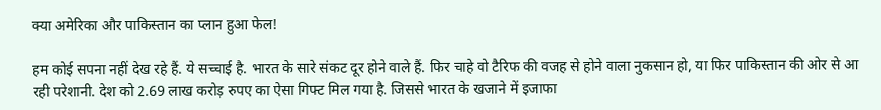क्या अमेरिका और पाकिस्तान का प्लान हुआ फेल!

हम कोई सपना नहीं देख रहे हैं. ये सच्चाई है. भारत के सारे संकट दूर होने वाले हैं. फिर चाहे वो टैरिफ की वजह से होने वाला नुकसान हो, या फिर पाकिस्तान की ओर से आ रही परेशानी. देश को 2.69 लाख करोड़ रुपए का ऐसा गिफ्ट मिल गया है. जिससे भारत के खजाने में इजाफा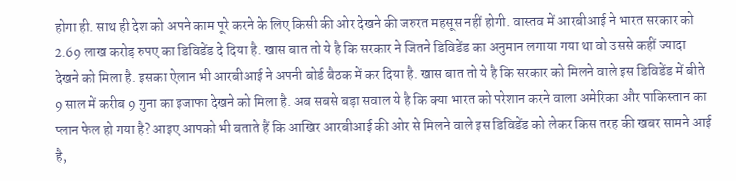होगा ही. साथ ही देश को अपने काम पूरे करने के लिए किसी की ओर देखने की जरुरत महसूस नहीं होगी. वास्तव में आरबीआई ने भारत सरकार को 2.69 लाख करोड़ रुपए का डिविडेंड दे दिया है. खास बात तो ये है कि सरकार ने जितने डिविडेंड का अनुमान लगाया गया था वो उससे कहीं ज्यादा देखने को मिला है. इसका ऐलान भी आरबीआई ने अपनी बोर्ड बैठक में कर दिया है. खास बात तो ये है कि सरकार को मिलने वाले इस डिविडेंड में बीते 9 साल में करीब 9 गुना का इजाफा देखने को मिला है. अब सबसे बड़ा सवाल ये है कि क्या भारत को परेशान करने वाला अमेरिका और पाकिस्तान का प्लान फेल हो गया है? आइए आपको भी बताते हैं कि आखिर आरबीआई की ओर से मिलने वाले इस डिविडेंड को लेकर किस तरह की खबर सामने आई है,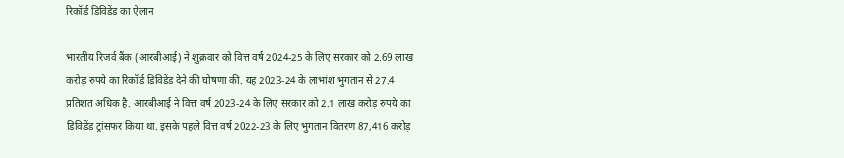रिकॉर्ड डिविडेंड का ऐलान

भारतीय रिजर्व बैंक (आरबीआई) ने शुक्रवार को वित्त वर्ष 2024-25 के लिए सरकार को 2.69 लाख करोड़ रुपये का रिकॉर्ड डिविडेंड देने की घोषणा की. यह 2023-24 के लाभांश भुगतान से 27.4 प्रतिशत अधिक है. आरबीआई ने वित्त वर्ष 2023-24 के लिए सरकार को 2.1 लाख करोड़ रुपये का डिविडेंड ट्रांसफर किया था. इसके पहले वित्त वर्ष 2022-23 के लिए भुगतान वितरण 87,416 करोड़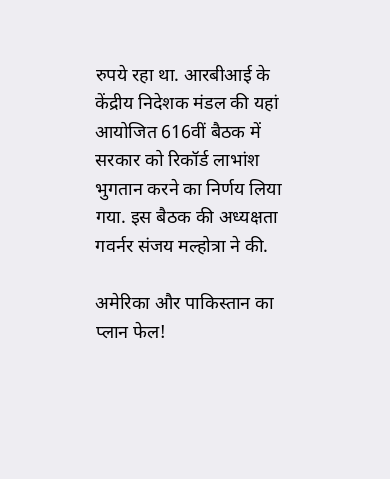रुपये रहा था. आरबीआई के केंद्रीय निदेशक मंडल की यहां आयोजित 616वीं बैठक में सरकार को रिकॉर्ड लाभांश भुगतान करने का निर्णय लिया गया. इस बैठक की अध्यक्षता गवर्नर संजय मल्होत्रा ने की.

अमेरिका और पाकिस्तान का प्लान फेल!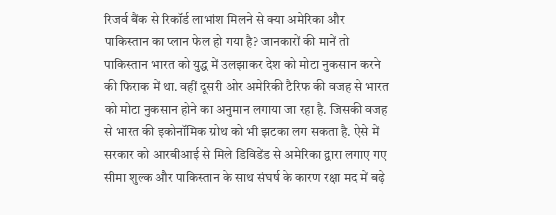रिजर्व बैंक से रिकॉर्ड लाभांश मिलने से क्या अमेरिका और पाकिस्तान का प्लान फेल हो गया है? जानकारों की मानें तो पाकिस्तान भारत को युद्ध में उलझाकर देश को मोटा नुकसान करने की फिराक में था. वहीं दूसरी ओर अमेरिकी टैरिफ की वजह से भारत को मोटा नुकसान होने का अनुमान लगाया जा रहा है. जिसकी वजह से भारत की इकोनॉमिक ग्रोथ को भी झटका लग सकता है. ऐसे में सरकार को आरबीआई से मिले डिविडेंड से अमेरिका द्वारा लगाए गए सीमा शुल्क और पाकिस्तान के साथ संघर्ष के कारण रक्षा मद में बढ़े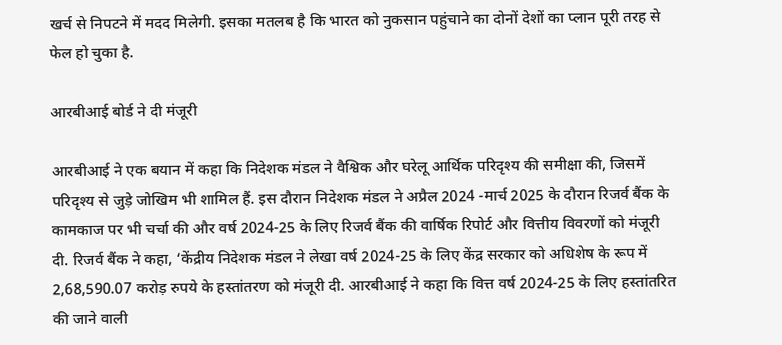खर्च से निपटने में मदद मिलेगी. इसका मतलब है कि भारत को नुकसान पहुंचाने का दोनों देशों का प्लान पूरी तरह से फेल हो चुका है.

आरबीआई बोर्ड ने दी मंजूरी

आरबीआई ने एक बयान में कहा कि निदेशक मंडल ने वैश्विक और घरेलू आर्थिक परिदृश्य की समीक्षा की, जिसमें परिदृश्य से जुड़े जोखिम भी शामिल हैं. इस दौरान निदेशक मंडल ने अप्रैल 2024 -मार्च 2025 के दौरान रिजर्व बैंक के कामकाज पर भी चर्चा की और वर्ष 2024-25 के लिए रिजर्व बैंक की वार्षिक रिपोर्ट और वित्तीय विवरणों को मंजूरी दी. रिजर्व बैंक ने कहा, ‘केंद्रीय निदेशक मंडल ने लेखा वर्ष 2024-25 के लिए केंद्र सरकार को अधिशेष के रूप में 2,68,590.07 करोड़ रुपये के हस्तांतरण को मंजूरी दी. आरबीआई ने कहा कि वित्त वर्ष 2024-25 के लिए हस्तांतरित की जाने वाली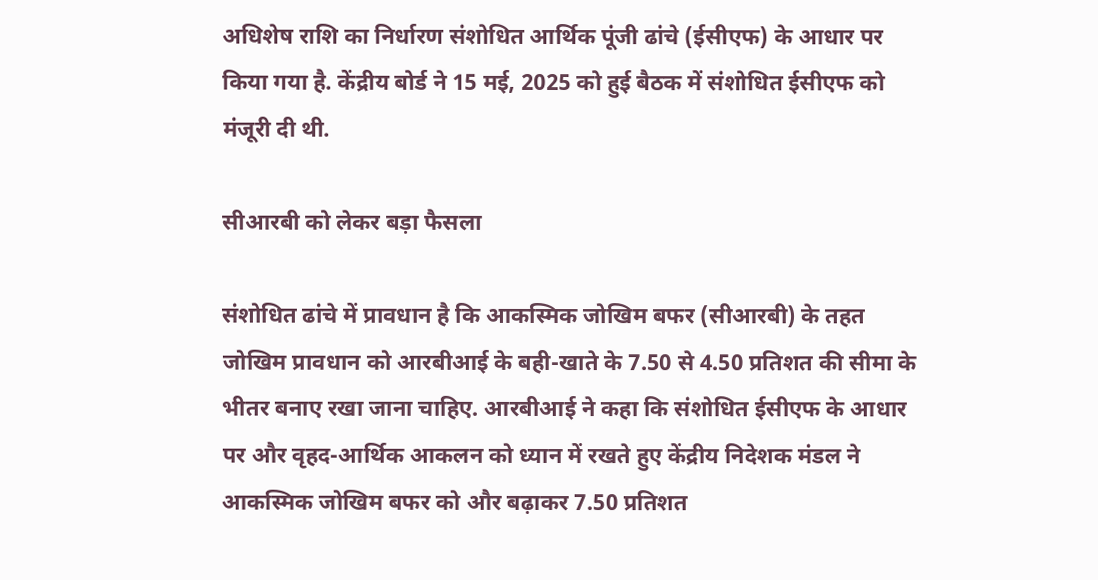अधिशेष राशि का निर्धारण संशोधित आर्थिक पूंजी ढांचे (ईसीएफ) के आधार पर किया गया है. केंद्रीय बोर्ड ने 15 मई, 2025 को हुई बैठक में संशोधित ईसीएफ को मंजूरी दी थी.

सीआरबी को लेकर बड़ा फैसला

संशोधित ढांचे में प्रावधान है कि आकस्मिक जोखिम बफर (सीआरबी) के तहत जोखिम प्रावधान को आरबीआई के बही-खाते के 7.50 से 4.50 प्रतिशत की सीमा के भीतर बनाए रखा जाना चाहिए. आरबीआई ने कहा कि संशोधित ईसीएफ के आधार पर और वृहद-आर्थिक आकलन को ध्यान में रखते हुए केंद्रीय निदेशक मंडल ने आकस्मिक जोखिम बफर को और बढ़ाकर 7.50 प्रतिशत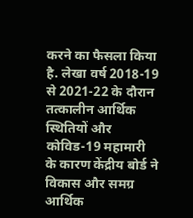करने का फैसला किया है. लेखा वर्ष 2018-19 से 2021-22 के दौरान तत्कालीन आर्थिक स्थितियों और कोविड-19 महामारी के कारण केंद्रीय बोर्ड ने विकास और समग्र आर्थिक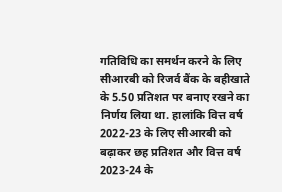गतिविधि का समर्थन करने के लिए सीआरबी को रिजर्व बैंक के बहीखाते के 5.50 प्रतिशत पर बनाए रखने का निर्णय लिया था. हालांकि वित्त वर्ष 2022-23 के लिए सीआरबी को बढ़ाकर छह प्रतिशत और वित्त वर्ष 2023-24 के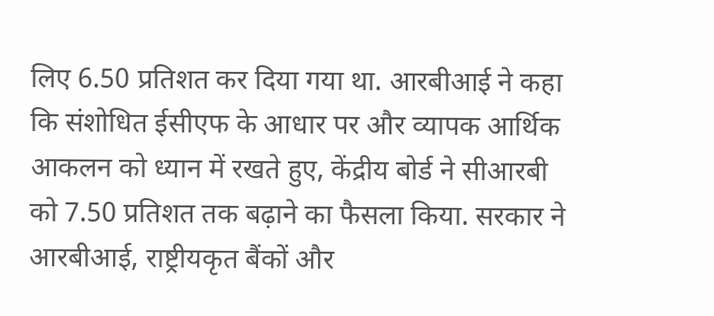लिए 6.50 प्रतिशत कर दिया गया था. आरबीआई ने कहा कि संशोधित ईसीएफ के आधार पर और व्यापक आर्थिक आकलन को ध्यान में रखते हुए, केंद्रीय बोर्ड ने सीआरबी को 7.50 प्रतिशत तक बढ़ाने का फैसला किया. सरकार ने आरबीआई, राष्ट्रीयकृत बैंकों और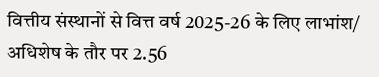वित्तीय संस्थानों से वित्त वर्ष 2025-26 के लिए लाभांश/ अधिशेष के तौर पर 2.56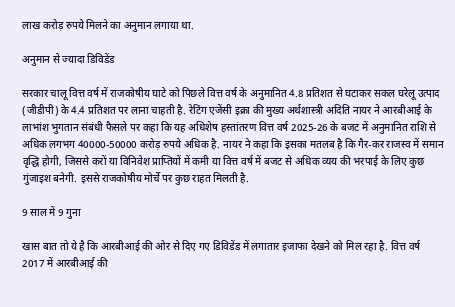लाख करोड़ रुपये मिलने का अनुमान लगाया था.

अनुमान से ज्यादा डिविडेंड

सरकार चालू वित्त वर्ष में राजकोषीय घाटे को पिछले वित्त वर्ष के अनुमानित 4.8 प्रतिशत से घटाकर सकल घरेलू उत्पाद (जीडीपी) के 4.4 प्रतिशत पर लाना चाहती है. रेटिंग एजेंसी इक्रा की मुख्य अर्थशास्त्री अदिति नायर ने आरबीआई के लाभांश भुगतान संबंधी फैसले पर कहा कि यह अधिशेष हस्तांतरण वित्त वर्ष 2025-26 के बजट में अनुमानित राशि से अधिक लगभग 40000-50000 करोड़ रुपये अधिक है. नायर ने कहा कि इसका मतलब है कि गैर-कर राजस्व में समान वृद्धि होगी, जिससे करों या विनिवेश प्राप्तियों में कमी या वित्त वर्ष में बजट से अधिक व्यय की भरपाई के लिए कुछ गुंजाइश बनेगी. इससे राजकोषीय मोर्चे पर कुछ राहत मिलती है.

9 साल में 9 गुना

खास बात तो ये है कि आरबीआई की ओर से दिए गए डिविडेंड में लगातार इजाफा देखने को मिल रहा है. वित्त वर्ष 2017 में आरबीआई की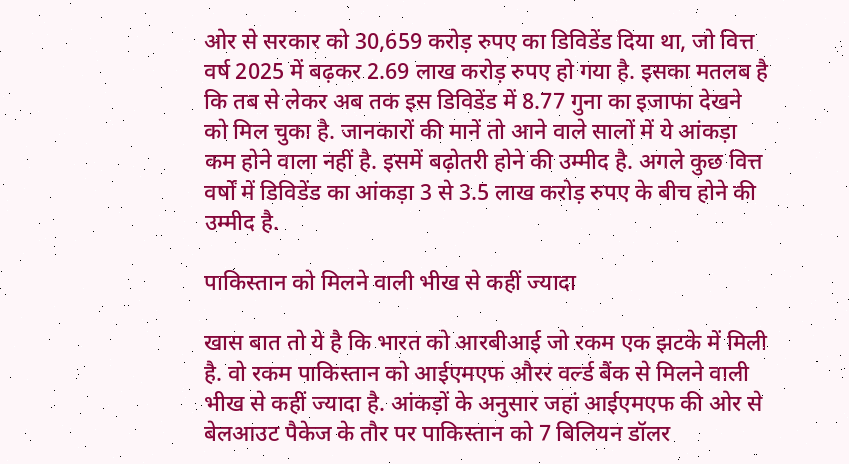ओर से सरकार को 30,659 करोड़ रुपए का डिविडेंड दिया था, जो वित्त वर्ष 2025 में बढ़कर 2.69 लाख करोड़ रुपए हो गया है. इसका मतलब है कि तब से लेकर अब तक इस डिविडेंड में 8.77 गुना का इजाफा देखने को मिल चुका है. जानकारों की मानें तो आने वाले सालों में ये आंकड़ा कम होने वाला नहीं है. इसमें बढ़ोतरी होने की उम्मीद है. अगले कुछ वित्त वर्षों में डिविडेंड का आंकड़ा 3 से 3.5 लाख करोड़ रुपए के बीच होने की उम्मीद है.

पाकिस्तान को मिलने वाली भीख से कहीं ज्यादा

खास बात तो ये है कि भारत को आरबीआई जो रकम एक झटके में मिली है. वो रकम पाकिस्तान को आईएमएफ औरर वर्ल्ड बैंक से मिलने वाली भीख से कहीं ज्यादा है. आंकड़ों के अनुसार जहां आईएमएफ की ओर से बेलआउट पैकेज के तौर पर पाकिस्तान को 7 बिलियन डॉलर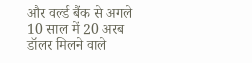और वर्ल्ड बैंक से अगले 10 साल में 20 अरब डॉलर मिलने वाले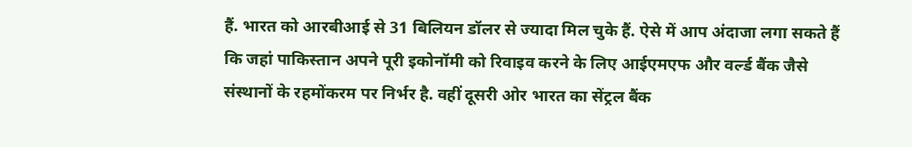हैं. भारत को आरबीआई से 31 बिलियन डॉलर से ज्यादा मिल चुके हैं. ऐसे में आप अंदाजा लगा सकते हैं कि जहां पाकिस्तान अपने पूरी इकोनॉमी को रिवाइव करने के लिए आईएमएफ और वर्ल्ड बैंक जैसे संस्थानों के रहमोंकरम पर निर्भर है. वहीं दूसरी ओर भारत का सेंट्रल बैंक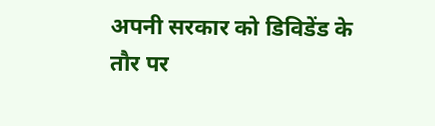अपनी सरकार को डिविडेंड के तौर पर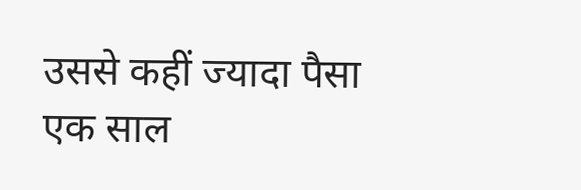उससे कहीं ज्यादा पैसा एक साल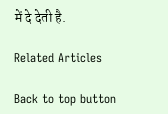में दे देती है.

Related Articles

Back to top button